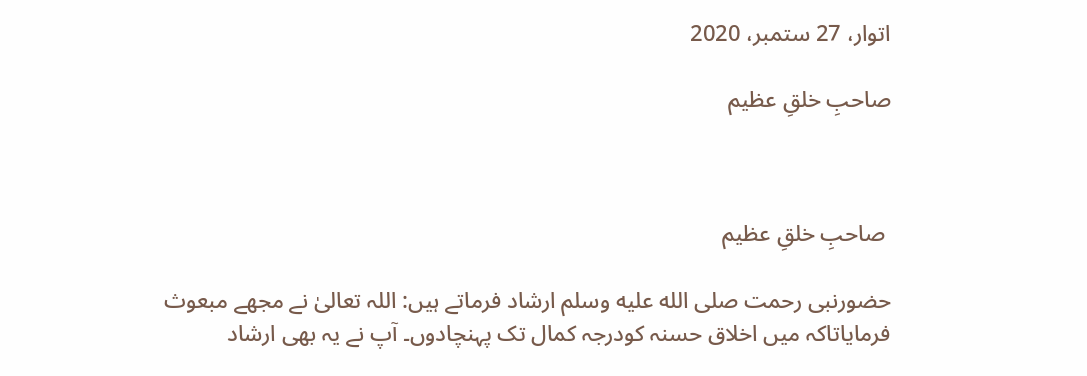اتوار، 27 ستمبر، 2020

صاحبِ خلقِ عظیم



 صاحبِ خلقِ عظیم

حضورنبی رحمت صلى الله عليه وسلم ارشاد فرماتے ہیں: اللہ تعالیٰ نے مجھے مبعوث فرمایاتاکہ میں اخلاق حسنہ کودرجہ کمال تک پہنچادوں۔ آپ نے یہ بھی ارشاد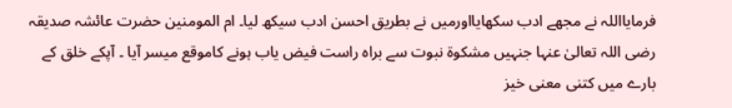فرمایااللہ نے مجھے ادب سکھایااورمیں نے بطریق احسن ادب سیکھ لیا۔ ام المومنین حضرت عائشہ صدیقہ رضی اللہ تعالیٰ عنہا جنہیں مشکوۃ نبوت سے براہ راست فیض یاب ہونے کاموقع میسر آیا ۔ آپکے خلق کے بارے میں کتنی معنی خیز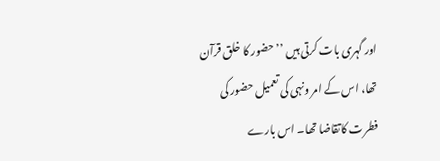اور گہری بات کرتی ہیں ’’ حضور کا خلق قرآن تھا، اس کے امر ونہی کی تعمیل حضور کی فطرت کاتقاضا تھا۔ اس بارے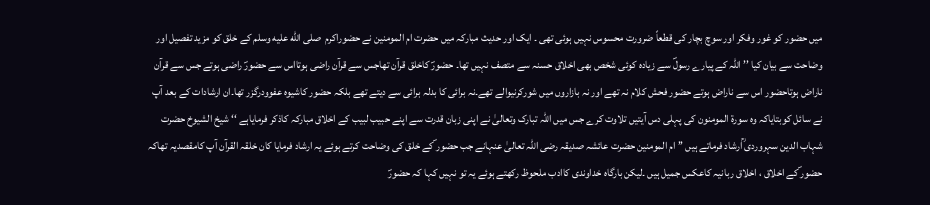میں حضور کو غور وفکر اور سوچ بچار کی قطعاً ضرورت محسوس نہیں ہوئی تھی ۔ ایک اور حدیث مبارکہ میں حضرت ام المومنین نے حضوراکرم  صلى الله عليه وسلم کے خلق کو مزید تفصیل اور وضاحت سے بیان کیا ’’ اللہ کے پیارے رسولؐ سے زیادہ کوئی شخص بھی اخلاق حسنہ سے متصف نہیں تھا۔ حضورؐ کاخلق قرآن تھاجس سے قرآن راضی ہوتااس سے حضورؐ راضی ہوتے جس سے قرآن ناراض ہوتاحضور اس سے ناراض ہوتے حضور فحش کلام نہ تھے اور نہ بازاروں میں شورکرنیوالے تھے۔نہ برائی کا بدلہ برائی سے دیتے تھے بلکہ حضور کاشیوہ عفوودرگزر تھا۔ان ارشادات کے بعد آپ نے سائل کوبتایاکہ وہ سورۃ المومنون کی پہلی دس آیتیں تلاوت کرے جس میں اللہ تبارک وتعالیٰ نے اپنی زبان قدرت سے اپنے حبیب لبیب کے اخلاق مبارکہ کاذکر فرمایاہے ‘‘ شیخ الشیوخ حضرت شہاب الدین سہروردی ؒارشاد فرماتے ہیں ’’ ام المومنین حضرت عائشہ صدیقہ رضی اللہ تعالیٰ عنہانے جب حضور ؐکے خلق کی وضاحت کرتے ہوئے یہ ارشاد فرمایا کان خلقہ القرآن آپ کامقصدیہ تھاکہ حضور ؐکے اخلاق ، اخلاق ربانیہ کاعکس جمیل ہیں ۔لیکن بارگاہ خداوندی کاادب ملحوظ رکھتے ہوئے یہ تو نہیں کہا کہ حضورؐ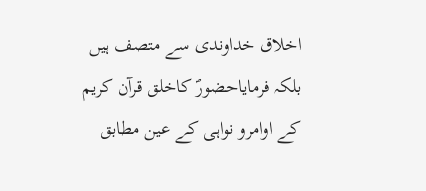اخلاق خداوندی سے متصف ہیں بلکہ فرمایاحضورؐ کاخلق قرآن کریم کے اوامرو نواہی کے عین مطابق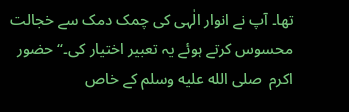تھا۔ آپ نے انوار الٰہی کی چمک دمک سے خجالت محسوس کرتے ہوئے یہ تعبیر اختیار کی۔‘‘ حضور اکرم  صلى الله عليه وسلم کے خاص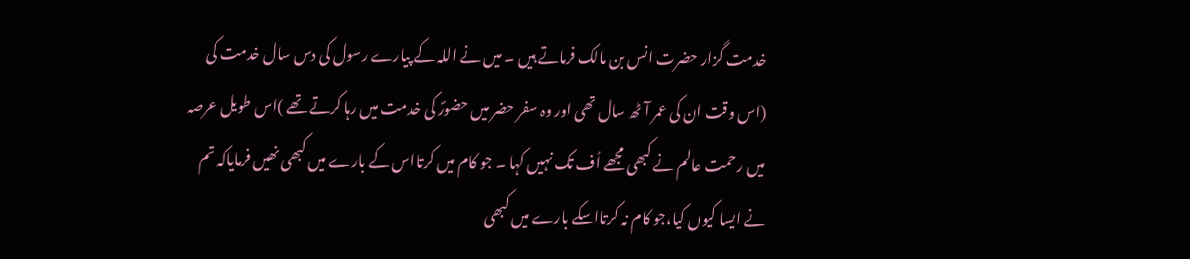خدمت گزار حضرت انس بن مالک فرماتے ہیں ۔ میں نے اللہ کے پیارے رسول کی دس سال خدمت کی (اس وقت ان کی عمر آٹھ سال تھی اور وہ سفر حضر میں حضورؐ کی خدمت میں رہا کرتے تھے )اس طویل عرصہ میں رحمت عالم نے کبھی مجھے اُف تک نہیں کہا ۔ جو کام میں کرتااس کے بارے میں کبھی نھیں فرمایاکہ تم نے ایسا کیوں کیا،جو کام نہ کرتااسکے بارے میں کبھی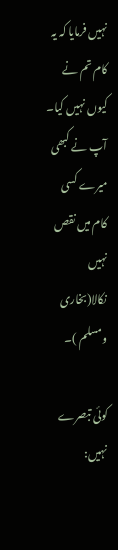نہیں فرمایا کہ یہ کام تم نے کیوں نہیں کیا۔ آپ نے کبھی میرے کسی کام میں نقص نہیں نکالا(بخاری ومسلم )۔

کوئی تبصرے نہیں: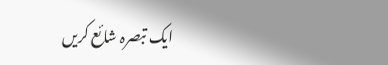ایک تبصرہ شائع کریں